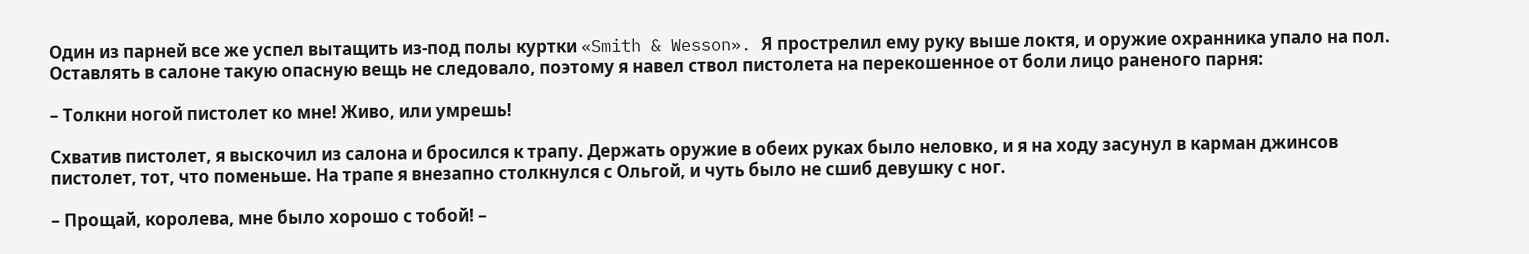Один из парней все же успел вытащить из-под полы куртки «Smith & Wesson». Я прострелил ему руку выше локтя, и оружие охранника упало на пол. Оставлять в салоне такую опасную вещь не следовало, поэтому я навел ствол пистолета на перекошенное от боли лицо раненого парня:

– Толкни ногой пистолет ко мне! Живо, или умрешь!

Схватив пистолет, я выскочил из салона и бросился к трапу. Держать оружие в обеих руках было неловко, и я на ходу засунул в карман джинсов пистолет, тот, что поменьше. На трапе я внезапно столкнулся с Ольгой, и чуть было не сшиб девушку с ног.

– Прощай, королева, мне было хорошо с тобой! –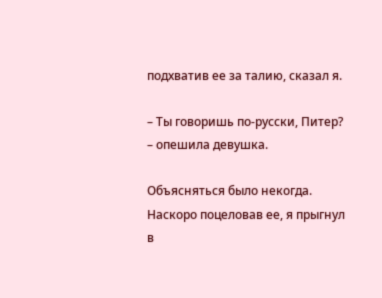подхватив ее за талию, сказал я.

– Ты говоришь по-русски, Питер? – опешила девушка.

Объясняться было некогда. Наскоро поцеловав ее, я прыгнул в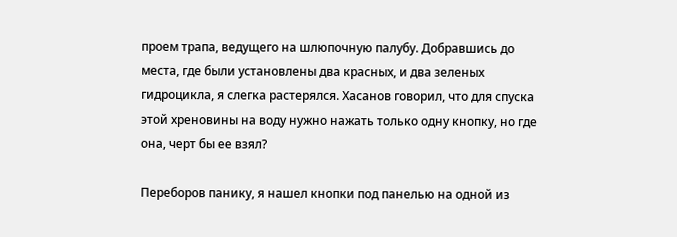проем трапа, ведущего на шлюпочную палубу. Добравшись до места, где были установлены два красных, и два зеленых гидроцикла, я слегка растерялся. Хасанов говорил, что для спуска этой хреновины на воду нужно нажать только одну кнопку, но где она, черт бы ее взял?

Переборов панику, я нашел кнопки под панелью на одной из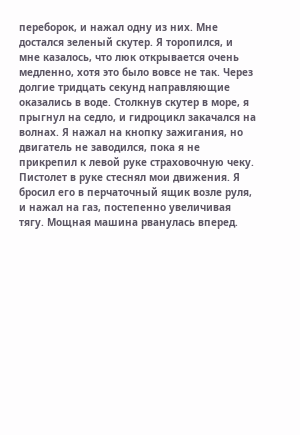переборок, и нажал одну из них. Мне достался зеленый скутер. Я торопился, и мне казалось, что люк открывается очень медленно, хотя это было вовсе не так. Через долгие тридцать секунд направляющие оказались в воде. Столкнув скутер в море, я прыгнул на седло, и гидроцикл закачался на волнах. Я нажал на кнопку зажигания, но двигатель не заводился, пока я не прикрепил к левой руке страховочную чеку. Пистолет в руке стеснял мои движения. Я бросил его в перчаточный ящик возле руля, и нажал на газ, постепенно увеличивая тягу. Мощная машина рванулась вперед.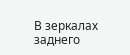В зеркалах заднего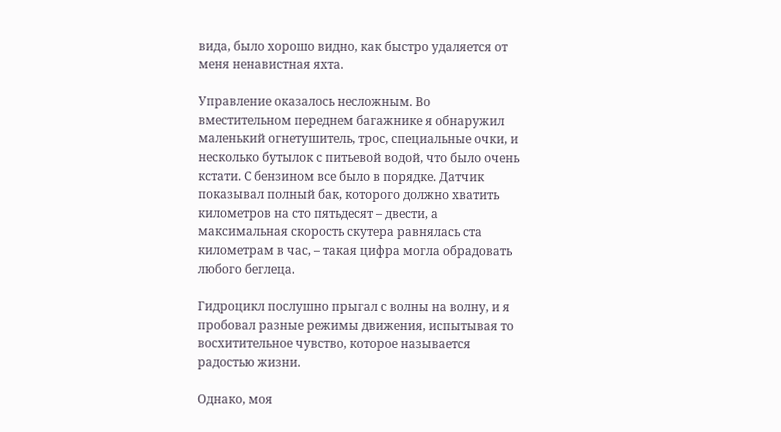вида, было хорошо видно, как быстро удаляется от меня ненавистная яхта.

Управление оказалось несложным. Во вместительном переднем багажнике я обнаружил маленький огнетушитель, трос, специальные очки, и несколько бутылок с питьевой водой, что было очень кстати. С бензином все было в порядке. Датчик показывал полный бак, которого должно хватить километров на сто пятьдесят – двести, а максимальная скорость скутера равнялась ста километрам в час, – такая цифра могла обрадовать любого беглеца.

Гидроцикл послушно прыгал с волны на волну, и я пробовал разные режимы движения, испытывая то восхитительное чувство, которое называется радостью жизни.

Однако, моя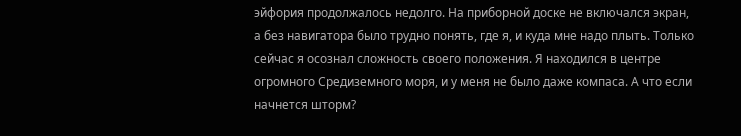эйфория продолжалось недолго. На приборной доске не включался экран, а без навигатора было трудно понять, где я, и куда мне надо плыть. Только сейчас я осознал сложность своего положения. Я находился в центре огромного Средиземного моря, и у меня не было даже компаса. А что если начнется шторм?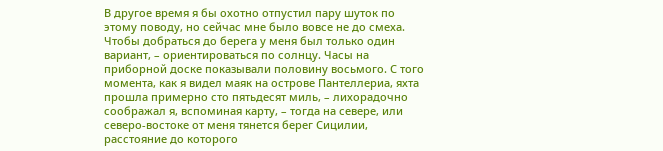В другое время я бы охотно отпустил пару шуток по этому поводу, но сейчас мне было вовсе не до смеха. Чтобы добраться до берега у меня был только один вариант, – ориентироваться по солнцу. Часы на приборной доске показывали половину восьмого. С того момента, как я видел маяк на острове Пантеллериа, яхта прошла примерно сто пятьдесят миль, – лихорадочно соображал я, вспоминая карту, – тогда на севере, или северо-востоке от меня тянется берег Сицилии, расстояние до которого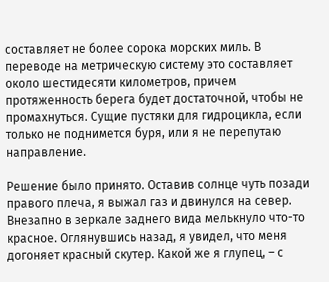составляет не более сорока морских миль. В переводе на метрическую систему это составляет около шестидесяти километров, причем протяженность берега будет достаточной, чтобы не промахнуться. Сущие пустяки для гидроцикла, если только не поднимется буря, или я не перепутаю направление.

Решение было принято. Оставив солнце чуть позади правого плеча, я выжал газ и двинулся на север. Внезапно в зеркале заднего вида мелькнуло что-то красное. Оглянувшись назад, я увидел, что меня догоняет красный скутер. Какой же я глупец, – с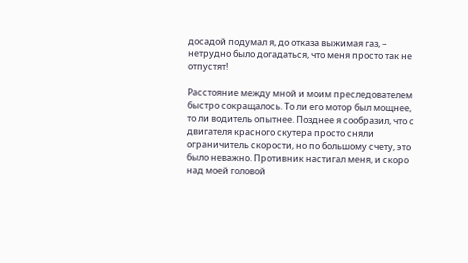досадой подумал я, до отказа выжимая газ, – нетрудно было догадаться, что меня просто так не отпустят!

Расстояние между мной и моим преследователем быстро сокращалось. То ли его мотор был мощнее, то ли водитель опытнее. Позднее я сообразил, что с двигателя красного скутера просто сняли ограничитель скорости, но по большому счету, это было неважно. Противник настигал меня, и скоро над моей головой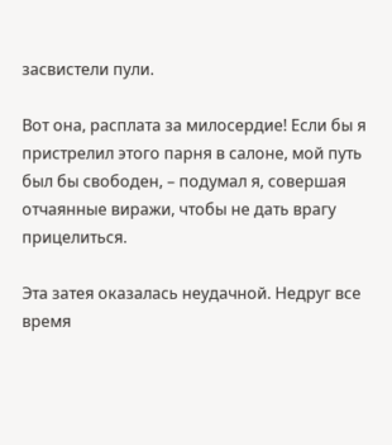засвистели пули.

Вот она, расплата за милосердие! Если бы я пристрелил этого парня в салоне, мой путь был бы свободен, – подумал я, совершая отчаянные виражи, чтобы не дать врагу прицелиться.

Эта затея оказалась неудачной. Недруг все время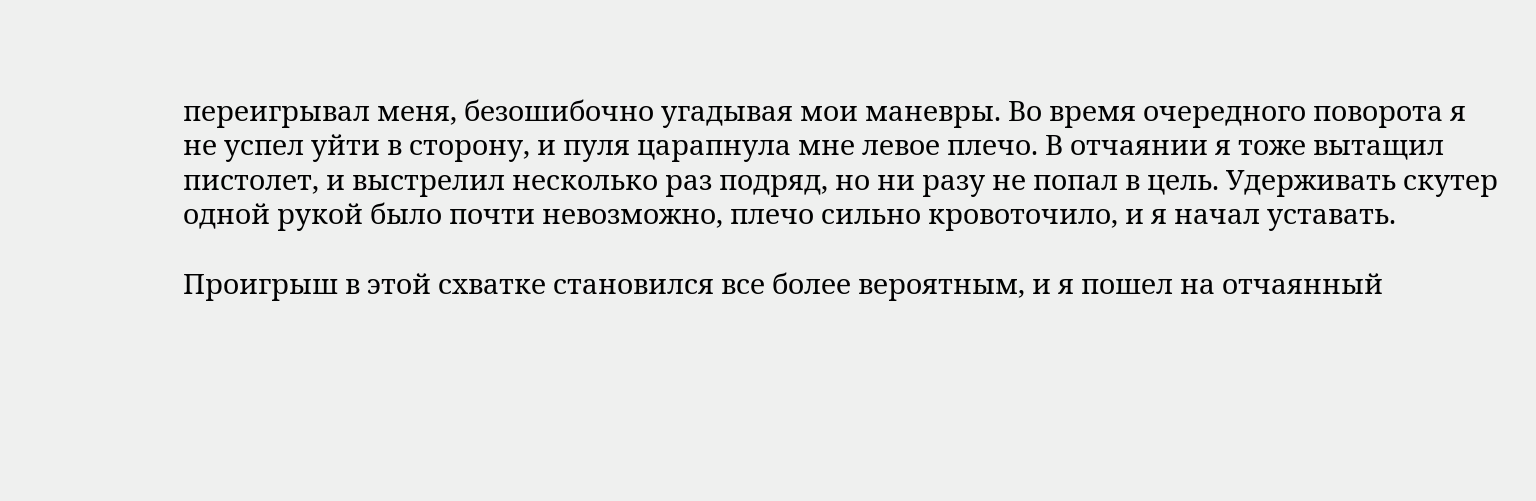переигрывал меня, безошибочно угадывая мои маневры. Во время очередного поворота я не успел уйти в сторону, и пуля царапнула мне левое плечо. В отчаянии я тоже вытащил пистолет, и выстрелил несколько раз подряд, но ни разу не попал в цель. Удерживать скутер одной рукой было почти невозможно, плечо сильно кровоточило, и я начал уставать.

Проигрыш в этой схватке становился все более вероятным, и я пошел на отчаянный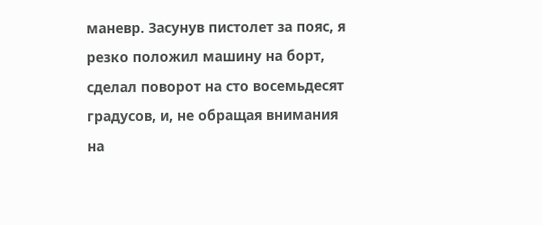маневр. Засунув пистолет за пояс, я резко положил машину на борт, сделал поворот на сто восемьдесят градусов, и, не обращая внимания на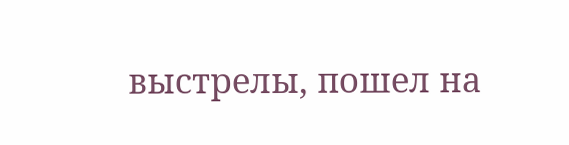выстрелы, пошел на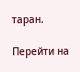таран.

Перейти на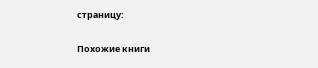страницу:

Похожие книги